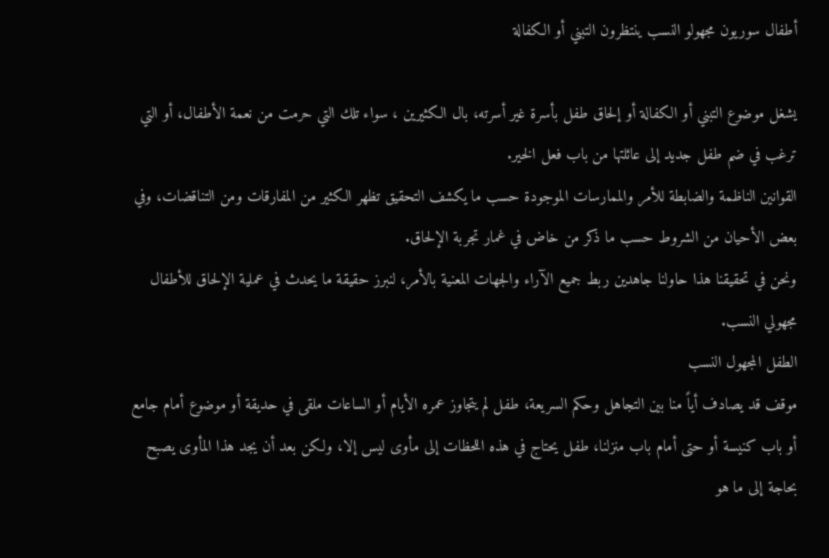أطفال سوريون مجهولو النسب ينتظرون التبني أو الكفالة

يشغل موضوع التبني أو الكفالة أو إلحاق طفل بأسرة غير أسرته، بال الكثيرين ، سواء تلك التي حرمت من نعمة الأطفال، أو التي ترغب في ضم طفل جديد إلى عائلتها من باب فعل الخير.
القوانين الناظمة والضابطة للأمر والممارسات الموجودة حسب ما يكشف التحقيق تظهر الكثير من المفارقات ومن التناقضات، وفي بعض الأحيان من الشروط حسب ما ذكر من خاض في غمار تجربة الإلحاق.
ونحن في تحقيقنا هذا حاولنا جاهدين ربط جميع الآراء والجهات المعنية بالأمر، لنبرز حقيقة ما يحدث في عملية الإلحاق للأطفال مجهولي النسب.
الطفل المجهول النسب
موقف قد يصادف أياً منا بين التجاهل وحكم السريعة، طفل لم يتجاوز عمره الأيام أو الساعات ملقى في حديقة أو موضوع أمام جامع أو باب كنيسة أو حتى أمام باب منزلنا، طفل يحتاج في هذه اللحظات إلى مأوى ليس إلا، ولكن بعد أن يجد هذا المأوى يصبح بحاجة إلى ما هو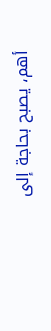أهم، يصبح بحاجة إلى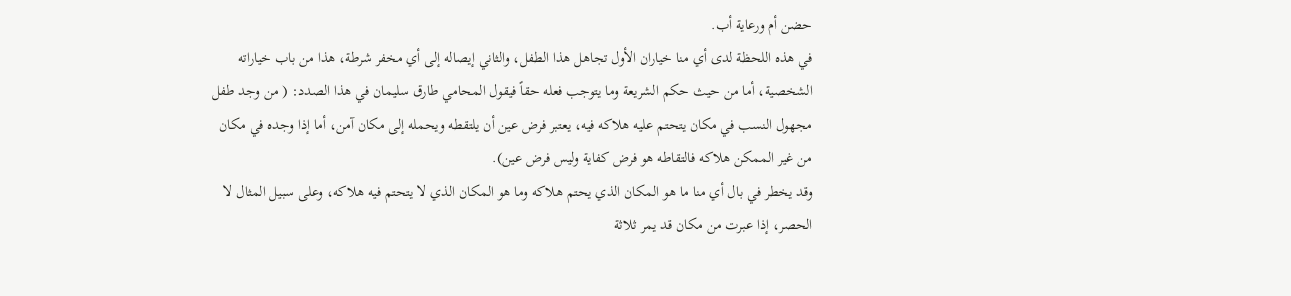حضن أم ورعاية أب.
في هذه اللحظة لدى أي منا خياران الأول تجاهل هذا الطفل، والثاني إيصاله إلى أي مخفر شرطة، هذا من باب خياراته الشخصية، أما من حيث حكم الشريعة وما يتوجب فعله حقاً فيقول المحامي طارق سليمان في هذا الصدد: ( من وجد طفل مجهول النسب في مكان يتحتم عليه هلاكه فيه، يعتبر فرض عين أن يلتقطه ويحمله إلى مكان آمن، أما إذا وجده في مكان من غير الممكن هلاكه فالتقاطه هو فرض كفاية وليس فرض عين).
وقد يخطر في بال أي منا ما هو المكان الذي يحتم هلاكه وما هو المكان الذي لا يتحتم فيه هلاكه، وعلى سبيل المثال لا الحصر، إذا عبرت من مكان قد يمر ثلاثة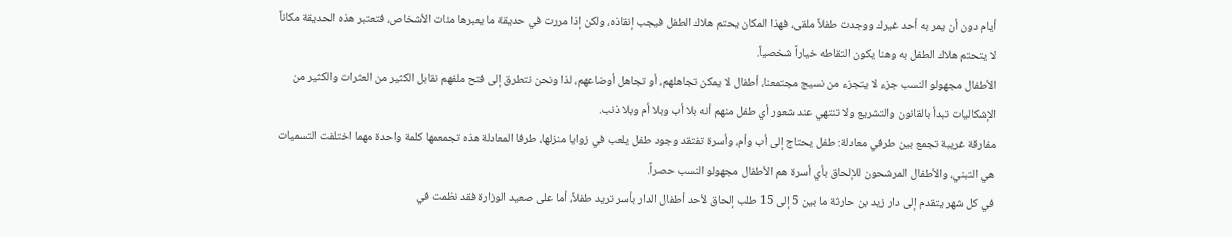أيام دون أن يمر به أحد غيرك ووجدت طفلاً ملقى، فهذا المكان يحتم هلاك الطفل فيجب إنقاذه، ولكن إذا مررت في حديقة ما يعبرها مئات الأشخاص، فتعتبر هذه الحديقة مكاناً لا يتحتم هلاك الطفل به وهنا يكون التقاطه خياراً شخصياً.
الأطفال مجهولو النسب جزء لا يتجزء من نسيج مجتمعنا، أطفال لا يمكن تجاهلهم، أو تجاهل أوضاعهم، لذا ونحن نتطرق إلى فتح ملفهم نقابل الكثير من العثرات والكثير من الإشكاليات تبدأ بالقانون والتشريع ولا تنتهي عند شعور أي طفل منهم أنه بلا أب وبلا أم وبلا ذنب.
مفارقة غريبة تجمع بين طرفي معادلة: طفل يحتاج إلى أب وأم، وأسرة تفتقد وجود طفل يلعب في زوايا منزلها، طرفا المعادلة هذه تجمعمها كلمة واحدة مهما اختلفت التسميات هي التبني، والأطفال المرشحون للإلحاق بأي أسرة هم الأطفال مجهولو النسب حصراً.
في كل شهر يتقدم إلى دار زيد بن حارثة ما بين 5 إلى 15 طلب إلحاق لأحد أطفال الدار بأسر تريد طفلاً، أما على صعيد الوزارة فقد نظمت في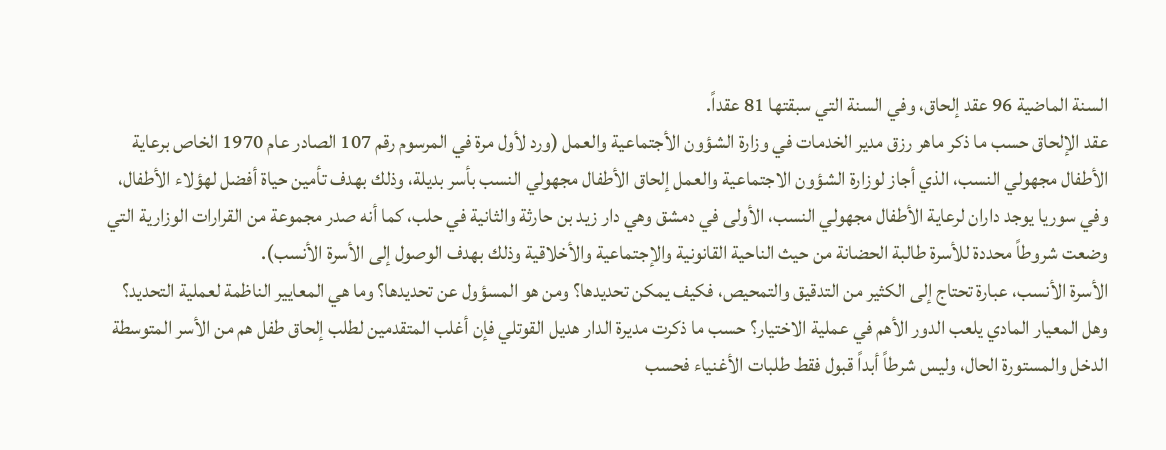السنة الماضية 96 عقد إلحاق، وفي السنة التي سبقتها 81 عقداً.
عقد الإلحاق حسب ما ذكر ماهر رزق مدير الخدمات في وزارة الشؤون الأجتماعية والعمل (ورد لأول مرة في المرسوم رقم 107 الصادر عام 1970 الخاص برعاية الأطفال مجهولي النسب، الذي أجاز لوزارة الشؤون الاجتماعية والعمل إلحاق الأطفال مجهولي النسب بأسر بديلة، وذلك بهدف تأمين حياة أفضل لهؤلاء الأطفال، وفي سوريا يوجد داران لرعاية الأطفال مجهولي النسب، الأولى في دمشق وهي دار زيد بن حارثة والثانية في حلب، كما أنه صدر مجموعة من القرارات الوزارية التي وضعت شروطاً محددة للأسرة طالبة الحضانة من حيث الناحية القانونية والإجتماعية والأخلاقية وذلك بهدف الوصول إلى الأسرة الأنسب).
الأسرة الأنسب، عبارة تحتاج إلى الكثير من التدقيق والتمحيص، فكيف يمكن تحديدها؟ ومن هو المسؤول عن تحديدها؟ وما هي المعايير الناظمة لعملية التحديد؟ وهل المعيار المادي يلعب الدور الأهم في عملية الاختيار؟ حسب ما ذكرت مديرة الدار هديل القوتلي فإن أغلب المتقدمين لطلب إلحاق طفل هم من الأسر المتوسطة الدخل والمستورة الحال، وليس شرطاً أبداً قبول فقط طلبات الأغنياء فحسب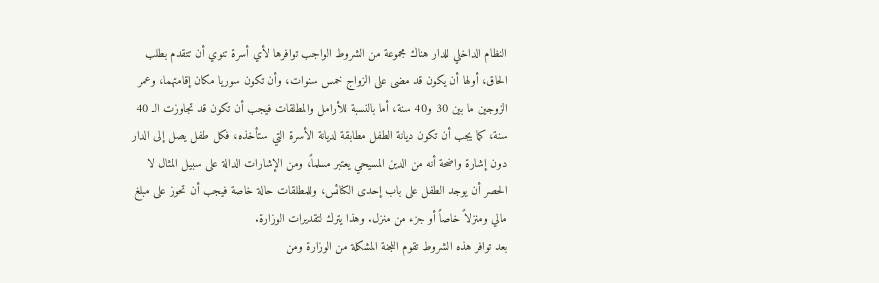النظام الداخلي للدار هناك مجموعة من الشروط الواجب توافرها لأي أسرة تنوي أن تتقدم بطلب الحاق، أولها أن يكون قد مضى على الزواج خمس سنوات، وأن تكون سوريا مكان إقامتهما، وعمر الزوجين ما بين 30 و40 سنة، أما بالنسبة للأرامل والمطلقات فيجب أن تكون قد تجاوزت الـ 40 سنة، كما يجب أن تكون ديانة الطفل مطابقة لديانة الأسرة التي ستأخذه، فكل طفل يصل إلى الدار دون إشارة واضحة أنه من الدين المسيحي يعتبر مسلماً، ومن الإشارات الدالة على سبيل المثال لا الحصر أن يوجد الطفل على باب إحدى الكنائس، وللمطلقات حالة خاصة فيجب أن تحوز على مبلغ مالي ومنزلاً خاصاً أو جزء من منزل. وهذا يترك لتقديرات الوزارة.
بعد توافر هذه الشروط تقوم اللجنة المشكلة من الوزارة ومن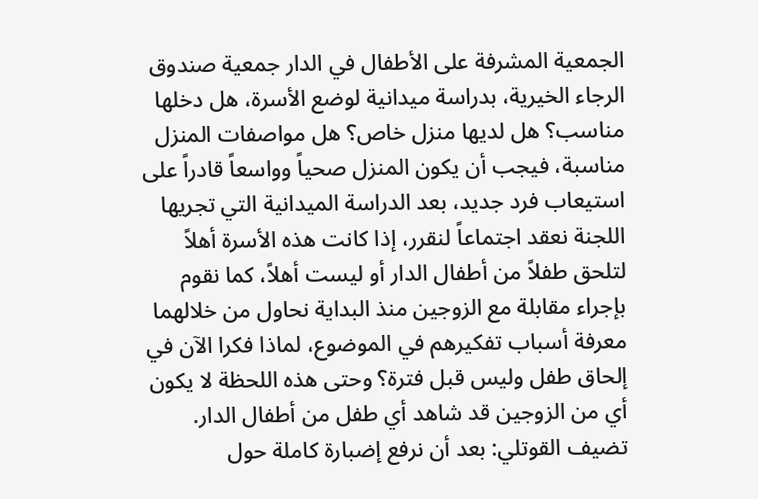الجمعية المشرفة على الأطفال في الدار جمعية صندوق الرجاء الخيرية، بدراسة ميدانية لوضع الأسرة، هل دخلها مناسب؟ هل لديها منزل خاص؟ هل مواصفات المنزل مناسبة، فيجب أن يكون المنزل صحياً وواسعاً قادراً على استيعاب فرد جديد، بعد الدراسة الميدانية التي تجريها اللجنة نعقد اجتماعاً لنقرر، إذا كانت هذه الأسرة أهلاً لتلحق طفلاً من أطفال الدار أو ليست أهلاً، كما نقوم بإجراء مقابلة مع الزوجين منذ البداية نحاول من خلالهما معرفة أسباب تفكيرهم في الموضوع، لماذا فكرا الآن في إلحاق طفل وليس قبل فترة؟ وحتى هذه اللحظة لا يكون أي من الزوجين قد شاهد أي طفل من أطفال الدار.
تضيف القوتلي: بعد أن نرفع إضبارة كاملة حول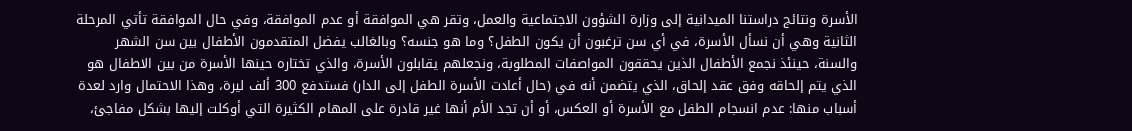الأسرة ونتائج دراستنا الميدانية إلى وزارة الشؤون الاجتماعية والعمل، وتقر هي الموافقة أو عدم الموافقة، وفي حال الموافقة تأتي المرحلة الثانية وهي أن نسأل الأسرة، في أي سن ترغبون أن يكون الطفل؟ وما هو جنسه؟ وبالغالب يفضل المتقدمون الأطفال بين سن الشهر والسنة، حينئذ نجمع الأطفال الذين يحققون المواصفات المطلوبة، ونجعلهم يقابلون الأسرة، والذي تختاره حينها الأسرة من بين الاطفال هو الذي يتم إلحاقه وفق عقد إلحاق، الذي يتضمن أنه في (حال أعادت الأسرة الطفل إلى الدار) فستدفع 300 ألف ليرة، وهذا الاحتمال وارد لعدة أسباب منها: عدم انسجام الطفل مع الأسرة أو العكس، أو أن تجد الأم أنها غير قادرة على المهام الكثيرة التي أوكلت إليها بشكل مفاجئ،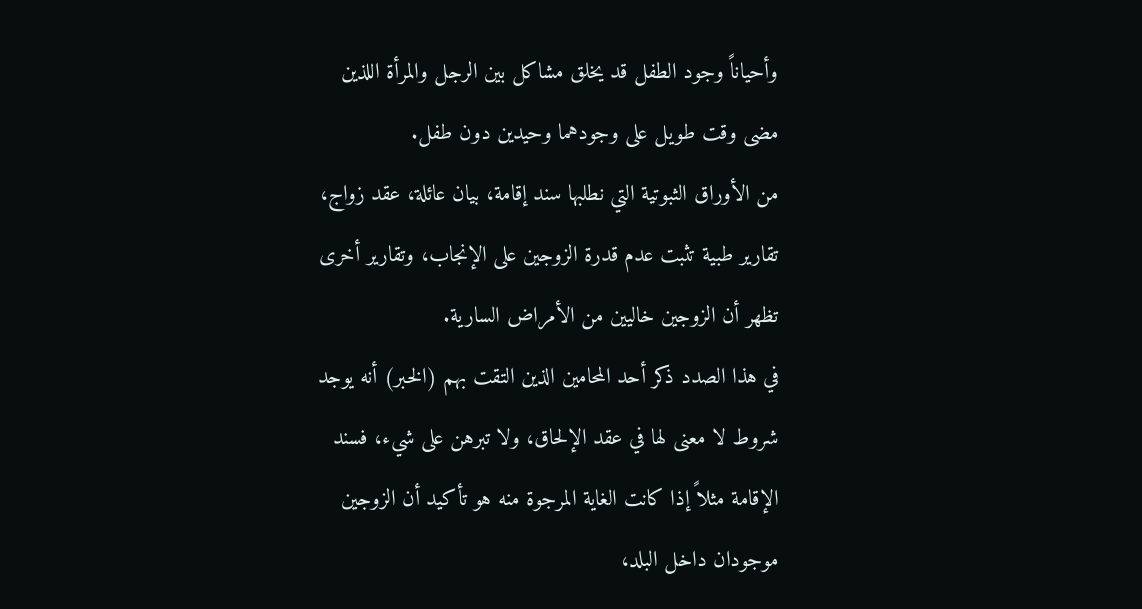وأحياناً وجود الطفل قد يخلق مشاكل بين الرجل والمرأة اللذين مضى وقت طويل على وجودهما وحيدين دون طفل.
من الأوراق الثبوتية التي نطلبها سند إقامة، بيان عائلة، عقد زواج، تقارير طبية تثبت عدم قدرة الزوجين على الإنجاب، وتقارير أخرى تظهر أن الزوجين خاليين من الأمراض السارية.
في هذا الصدد ذكر أحد المحامين الذين التقت بهم (الخبر) أنه يوجد شروط لا معنى لها في عقد الإلحاق، ولا تبرهن على شيء، فسند الإقامة مثلاً إذا كانت الغاية المرجوة منه هو تأكيد أن الزوجين موجودان داخل البلد،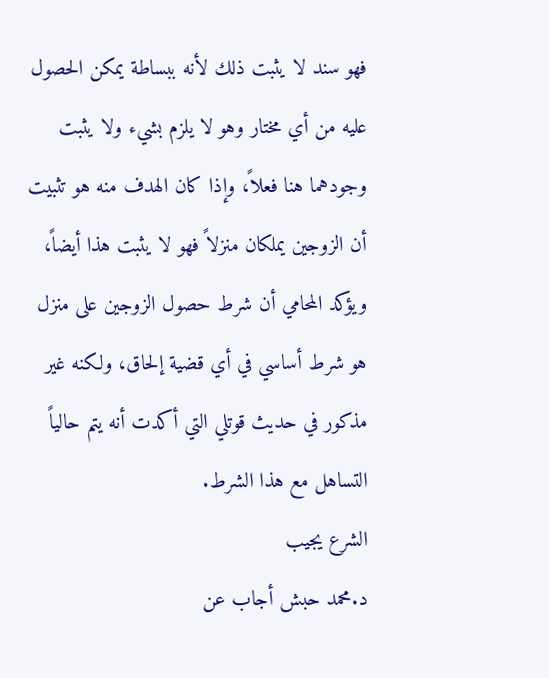فهو سند لا يثبت ذلك لأنه ببساطة يمكن الحصول عليه من أي مختار وهو لا يلزم بشيء ولا يثبت وجودهما هنا فعلاً، وإذا كان الهدف منه هو تثبيت أن الزوجين يملكان منزلاً فهو لا يثبت هذا أيضاً، ويؤكد المحامي أن شرط حصول الزوجين على منزل هو شرط أساسي في أي قضية إلحاق، ولكنه غير مذكور في حديث قوتلي التي أكدت أنه يتم حالياً التساهل مع هذا الشرط.
الشرع يجيب
د.محمد حبش أجاب عن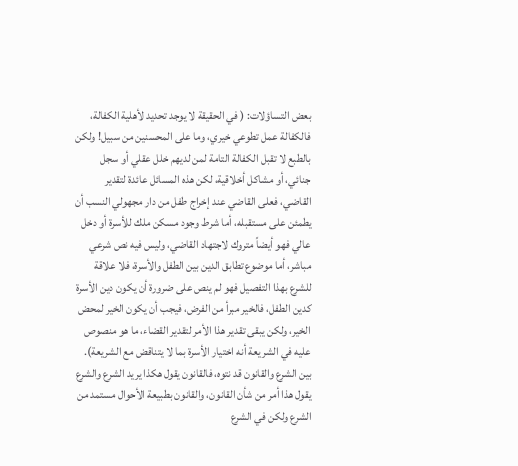بعض التساؤلات: ( في الحقيقة لا يوجد تحديد لأهلية الكفالة، فالكفالة عمل تطوعي خيري، وما على المحسنين من سبيل! ولكن بالطبع لا تقبل الكفالة التامة لمن لديهم خلل عقلي أو سجل جنائي، أو مشاكل أخلاقية، لكن هذه المسائل عائدة لتقدير القاضي، فعلى القاضي عند إخراج طفل من دار مجهولي النسب أن يطمئن على مستقبله، أما شرط وجود مسكن ملك للأسرة أو دخل عالي فهو أيضاً متروك لاجتهاد القاضي، وليس فيه نص شرعي مباشر، أما موضوع تطابق الدين بين الطفل والأسرة، فلا علاقة للشرع بهذا التفصيل فهو لم ينص على ضرورة أن يكون دين الأسرة كدين الطفل، فالخير مبرأ من الفرض، فيجب أن يكون الخير لمحض الخير، ولكن يبقى تقدير هذا الأمر لتقدير القضاء، ما هو منصوص عليه في الشريعة أنه اختيار الأسرة بما لا يتناقض مع الشريعة).
بين الشرع والقانون قد نتوه، فالقانون يقول هكذا يريد الشرع والشرع يقول هذا أمر من شأن القانون، والقانون بطبيعة الأحوال مستمد من الشرع ولكن في الشرع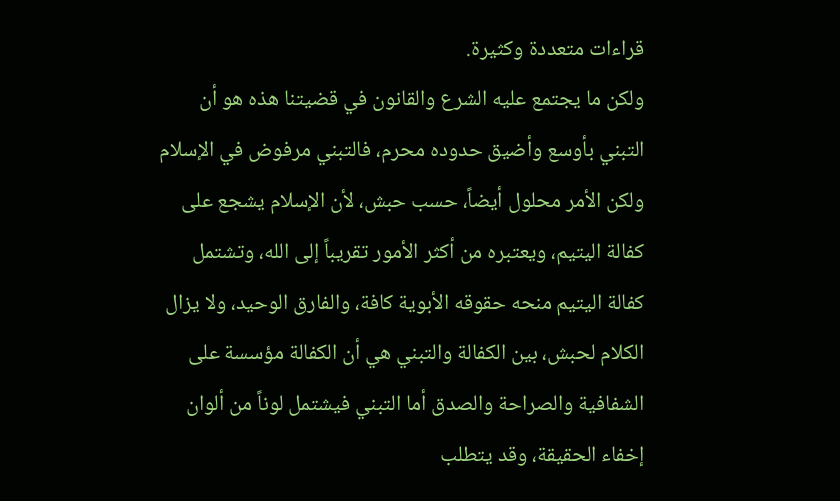قراءات متعددة وكثيرة.
ولكن ما يجتمع عليه الشرع والقانون في قضيتنا هذه هو أن التبني بأوسع وأضيق حدوده محرم، فالتبني مرفوض في الإسلام ولكن الأمر محلول أيضاً، حسب حبش، لأن الإسلام يشجع على كفالة اليتيم، ويعتبره من أكثر الأمور تقريباً إلى الله، وتشتمل كفالة اليتيم منحه حقوقه الأبوية كافة، والفارق الوحيد، ولا يزال الكلام لحبش، بين الكفالة والتبني هي أن الكفالة مؤسسة على الشفافية والصراحة والصدق أما التبني فيشتمل لوناً من ألوان إخفاء الحقيقة، وقد يتطلب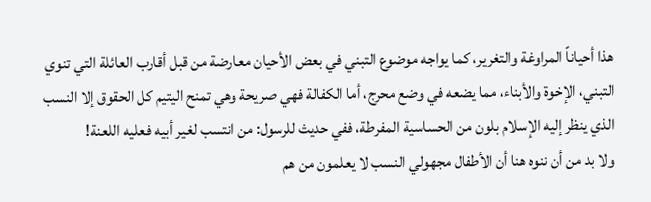هذا أحياناً المراوغة والتغرير، كما يواجه موضوع التبني في بعض الأحيان معارضة من قبل أقارب العائلة التي تنوي التبني، الإخوة والأبناء، مما يضعه في وضع محرج، أما الكفالة فهي صريحة وهي تمنح اليتيم كل الحقوق إلا النسب الذي ينظر إليه الإسلام بلون من الحساسية المفرطة، ففي حديث للرسول: من انتسب لغير أبيه فعليه اللعنة!
ولا بد من أن ننوه هنا أن الأطفال مجهولي النسب لا يعلمون من هم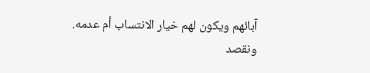آبائهم ويكون لهم خيار الانتساب أم عدمه.
ونقصد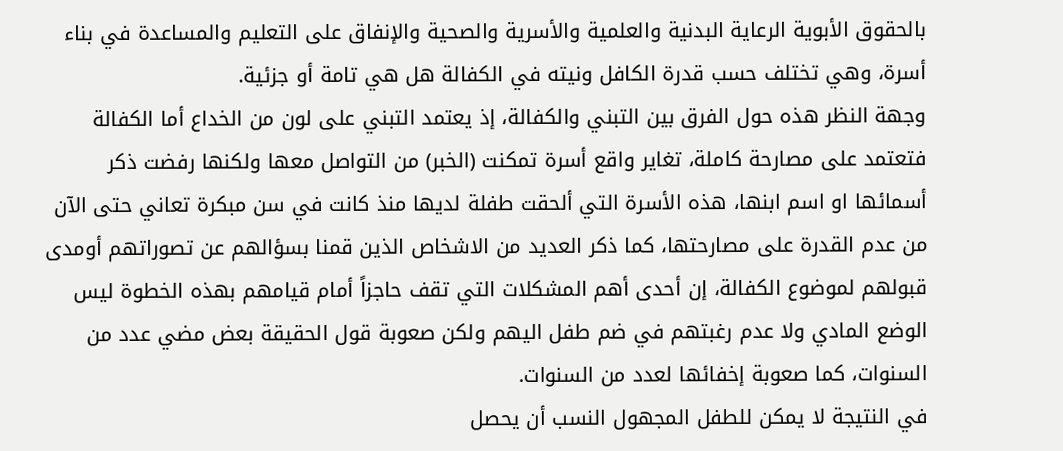بالحقوق الأبوية الرعاية البدنية والعلمية والأسرية والصحية والإنفاق على التعليم والمساعدة في بناء أسرة، وهي تختلف حسب قدرة الكافل ونيته في الكفالة هل هي تامة أو جزئية.
وجهة النظر هذه حول الفرق بين التبني والكفالة، إذ يعتمد التبني على لون من الخداع أما الكفالة فتعتمد على مصارحة كاملة، تغاير واقع أسرة تمكنت (الخبر) من التواصل معها ولكنها رفضت ذكر أسمائها او اسم ابنها، هذه الأسرة التي ألحقت طفلة لديها منذ كانت في سن مبكرة تعاني حتى الآن من عدم القدرة على مصارحتها، كما ذكر العديد من الاشخاص الذين قمنا بسؤالهم عن تصوراتهم أومدى قبولهم لموضوع الكفالة، إن أحدى أهم المشكلات التي تقف حاجزاً أمام قيامهم بهذه الخطوة ليس الوضع المادي ولا عدم رغبتهم في ضم طفل اليهم ولكن صعوبة قول الحقيقة بعض مضي عدد من السنوات، كما صعوبة إخفائها لعدد من السنوات.
في النتيجة لا يمكن للطفل المجهول النسب أن يحصل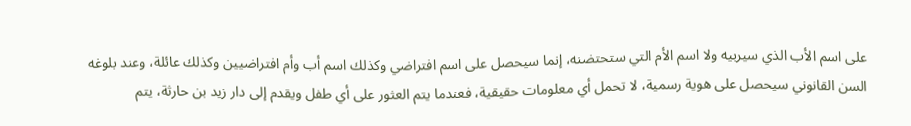على اسم الأب الذي سيربيه ولا اسم الأم التي ستحتضنه، إنما سيحصل على اسم افتراضي وكذلك اسم أب وأم افتراضيين وكذلك عائلة، وعند بلوغه السن القانوني سيحصل على هوية رسمية، لا تحمل أي معلومات حقيقية، فعندما يتم العثور على أي طفل ويقدم إلى دار زيد بن حارثة، يتم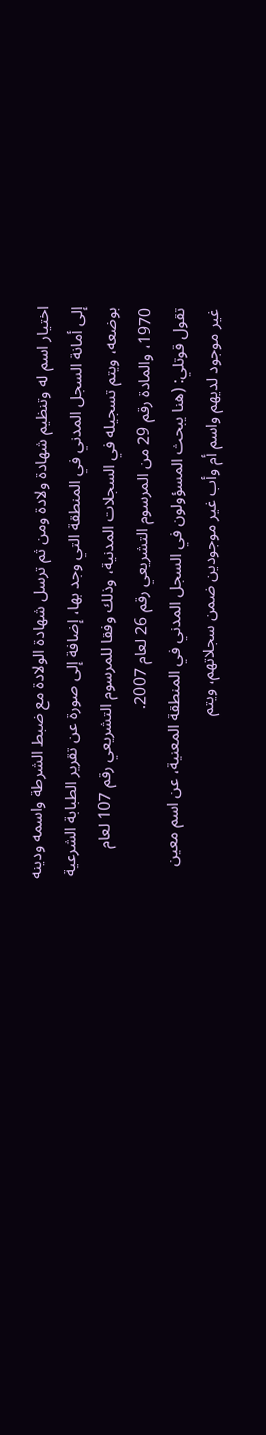اختيار اسم له وتنظيم شهادة ولادة ومن ثم ترسل شهادة الولادة مع ضبط الشرطة واسمه ودينه إلى أمانة السجل المدني في المنطقة التي وجد بها، إضافة إلى صورة عن تقرير الطبابة الشرعية بوضعه، ويتم تسجيله في السجلات المدنية، وذلك وفقا للمرسوم التشريعي رقم 107 لعام 1970، والمادة رقم 29 من المرسوم التشريعي رقم 26 لعام 2007.
تقول قوتلي: (هنا يبحث المسؤولون في السجل المدني في المنطقة المعنية، عن اسم معين غير موجود لديهم واسم أم وأب غير موجودين ضمن سجلاتهم، ويتم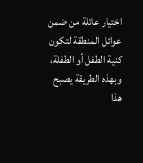اختيار عائلة من ضمن عوائل المنطقة لتكون كنية الطفل أو الطفلة، وبهذه الطريقة يصبح هذا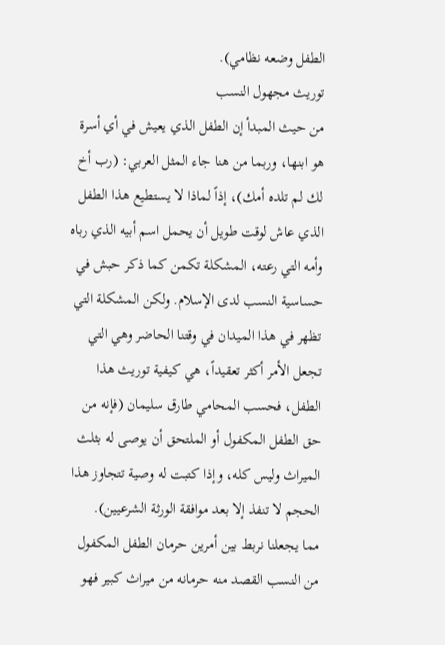الطفل وضعه نظامي).
توريث مجهول النسب
من حيث المبدأ إن الطفل الذي يعيش في أي أسرة هو ابنها، وربما من هنا جاء المثل العربي: (رب أخ لك لم تلده أمك)، إذاً لماذا لا يستطيع هذا الطفل الذي عاش لوقت طويل أن يحمل اسم أبيه الذي رباه وأمه التي رعته، المشكلة تكمن كما ذكر حبش في حساسية النسب لدى الإسلام. ولكن المشكلة التي تظهر في هذا الميدان في وقتنا الحاضر وهي التي تجعل الأمر أكثر تعقيداً، هي كيفية توريث هذا الطفل، فحسب المحامي طارق سليمان (فإنه من حق الطفل المكفول أو الملتحق أن يوصى له بثلث الميراث وليس كله، وإذا كتبت له وصية تتجاوز هذا الحجم لا تنفذ إلا بعد موافقة الورثة الشرعيين).
مما يجعلنا نربط بين أمرين حرمان الطفل المكفول من النسب القصد منه حرمانه من ميراث كبير فهو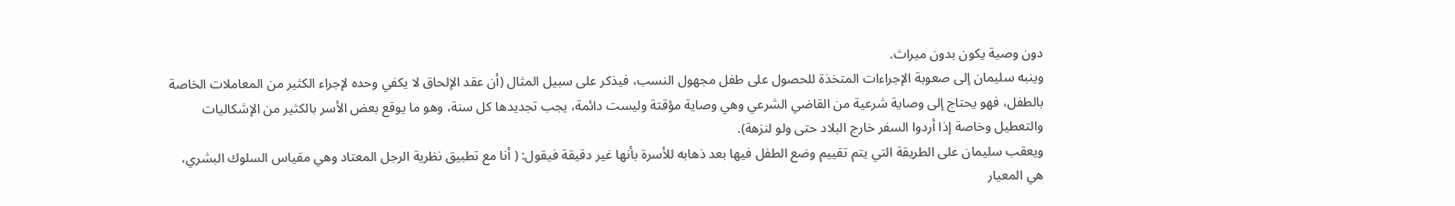دون وصية يكون بدون ميراث.
وينبه سليمان إلى صعوبة الإجراءات المتخذة للحصول على طفل مجهول النسب، فيذكر على سبيل المثال (أن عقد الإلحاق لا يكفي وحده لإجراء الكثير من المعاملات الخاصة بالطفل، فهو يحتاج إلى وصاية شرعية من القاضي الشرعي وهي وصاية مؤقتة وليست دائمة، يجب تجديدها كل سنة، وهو ما يوقع بعض الأسر بالكثير من الإشكاليات والتعطيل وخاصة إذا أردوا السفر خارج البلاد حتى ولو لنزهة).
ويعقب سليمان على الطريقة التي يتم تقييم وضع الطفل فيها بعد ذهابه للأسرة بأنها غير دقيقة فيقول: ( أنا مع تطبيق نظرية الرجل المعتاد وهي مقياس السلوك البشري، هي المعيار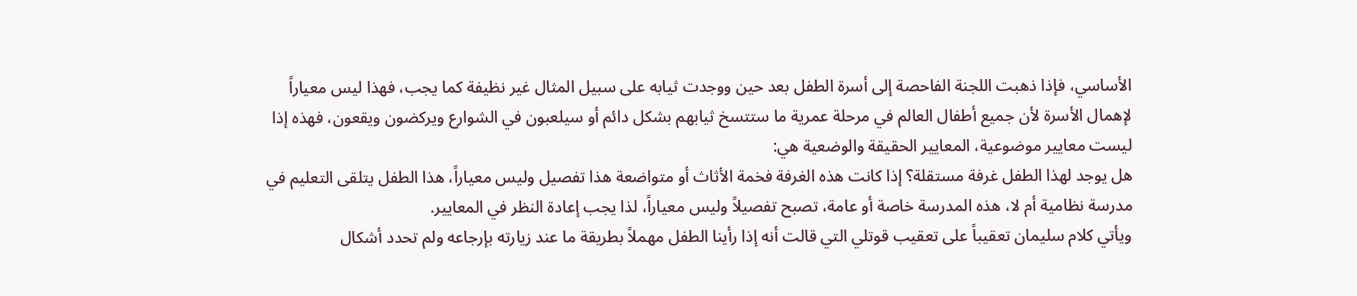الأساسي، فإذا ذهبت اللجنة الفاحصة إلى أسرة الطفل بعد حين ووجدت ثيابه على سبيل المثال غير نظيفة كما يجب، فهذا ليس معياراً لإهمال الأسرة لأن جميع أطفال العالم في مرحلة عمرية ما ستتسخ ثيابهم بشكل دائم أو سيلعبون في الشوارع ويركضون ويقعون، فهذه إذا ليست معايير موضوعية، المعايير الحقيقة والوضعية هي:
هل يوجد لهذا الطفل غرفة مستقلة؟ إذا كانت هذه الغرفة فخمة الأثاث أو متواضعة هذا تفصيل وليس معياراً، هذا الطفل يتلقى التعليم في مدرسة نظامية أم لا، هذه المدرسة خاصة أو عامة، تصبح تفصيلاً وليس معياراً، لذا يجب إعادة النظر في المعايير.
ويأتي كلام سليمان تعقيباً على تعقيب قوتلي التي قالت أنه إذا رأينا الطفل مهملاً بطريقة ما عند زيارته بإرجاعه ولم تحدد أشكال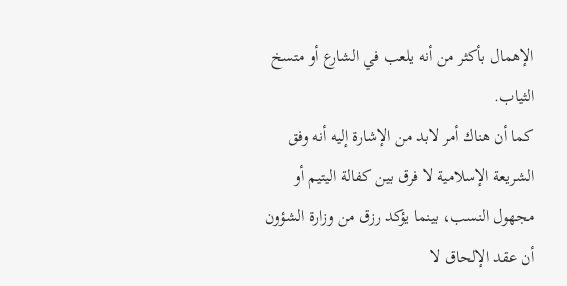الإهمال بأكثر من أنه يلعب في الشارع أو متسخ الثياب.
كما أن هناك أمر لابد من الإشارة إليه أنه وفق الشريعة الإسلامية لا فرق بين كفالة اليتيم أو مجهول النسب، بينما يؤكد رزق من وزارة الشؤون أن عقد الإلحاق لا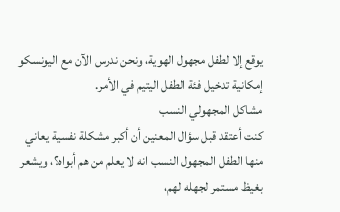يوقع إلا لطفل مجهول الهوية، ونحن ندرس الآن مع اليونسكو إمكانية تدخيل فئة الطفل اليتيم في الأمر.
مشاكل المجهولي النسب
كنت أعتقد قبل سؤال المعنين أن أكبر مشكلة نفسية يعاني منها الطفل المجهول النسب انه لا يعلم من هم أبواه؟، ويشعر بغيظ مستمر لجهله لهم،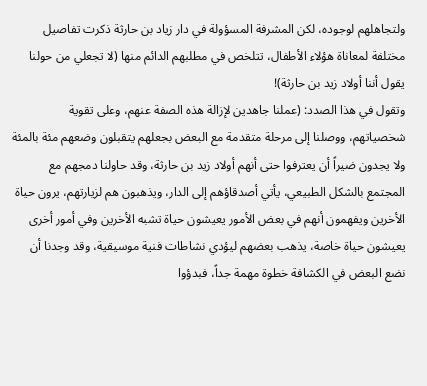ولتجاهلهم لوجوده، لكن المشرفة المسؤولة في دار زياد بن حارثة ذكرت تفاصيل مختلفة لمعاناة هؤلاء الأطفال، تتلخص في مطلبهم الدائم منها (لا تجعلي من حولنا يقول أننا أولاد زيد بن حارثة)!
وتقول في هذا الصدد: (عملنا جاهدين لإزالة هذه الصفة عنهم، وعلى تقوية شخصياتهم، ووصلنا إلى مرحلة متقدمة مع البعض بجعلهم يتقبلون وضعهم مئة بالمئة ولا يجدون ضيراً أن يعترفوا حتى أنهم أولاد زيد بن حارثة، وقد حاولنا دمجهم مع المجتمع بالشكل الطبيعي، يأتي أصدقاؤهم إلى الدار، ويذهبون هم لزيارتهم، يرون حياة الأخرين ويفهمون أنهم في بعض الأمور يعيشون حياة تشبه الأخرين وفي أمور أخرى يعيشون حياة خاصة، يذهب بعضهم ليؤدي نشاطات فنية موسيقية، وقد وجدنا أن نضع البعض في الكشافة خطوة مهمة جداً، فبدؤوا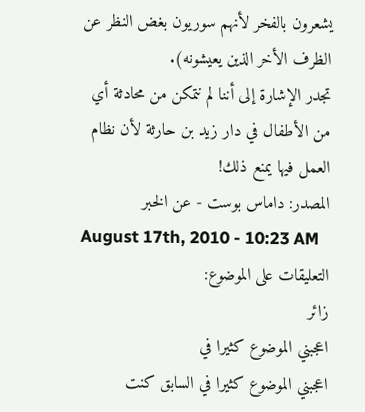يشعرون بالفخر لأنهم سوريون بغض النظر عن الظرف الأخر الذين يعيشونه).
تجدر الإشارة إلى أننا لم نتمكن من محادثة أي من الأطفال في دار زيد بن حارثة لأن نظام العمل فيها يمنع ذلك!
المصدر: داماس بوست - عن الخبر
August 17th, 2010 - 10:23 AM
التعليقات على الموضوع:
زائر
اعجبني الموضوع كثيرا في
اعجبني الموضوع كثيرا في السابق كنت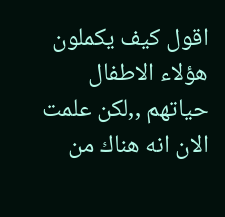اقول كيف يكملون هؤلاء الاطفال حياتهم ,,لكن علمت الان انه هناك من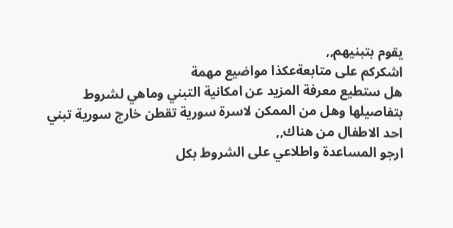يقوم بتبنيهم,,
اشكركم على متابعةعكذا مواضيع مهمة
هل ستطيع معرفة المزيد عن امكانية التبني وماهي لشروط بتفاصيلها وهل من الممكن لاسرة سورية تقطن خارج سورية تبني احد الاطفال من هناك,,
ارجو المساعدة واطلاعي على الشروط بكل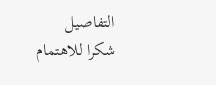التفاصيل
شكرا للاهتمام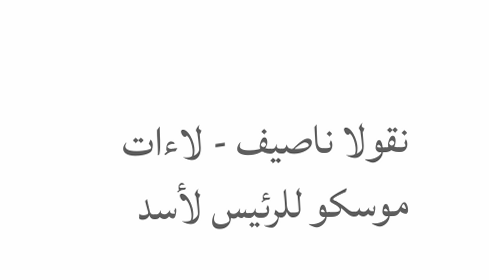نقولا ناصيف - لاءات موسكو للرئيس لأسد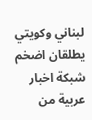لبناني وكويتي يطلقان اضخم شبكة اخبار عربية من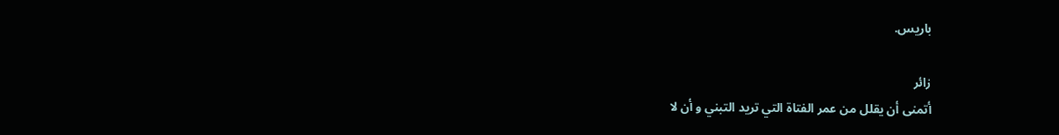باريس.

زائر
أتمنى أن يقلل من عمر الفتاة التي تريد التبني و أن لا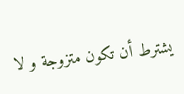يشترط أن تكون متزوجة و لا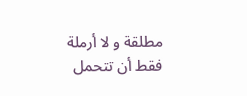مطلقة و لا أرملة فقط أن تتحمل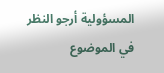المسؤولية أرجو النظر في الموضوع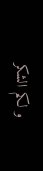و لكم الشكر